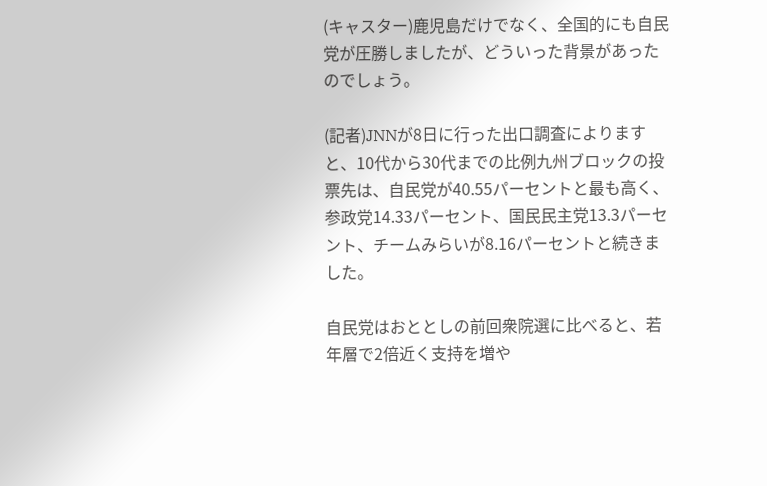(キャスター)鹿児島だけでなく、全国的にも自民党が圧勝しましたが、どういった背景があったのでしょう。

(記者)JNNが8日に行った出口調査によりますと、10代から30代までの比例九州ブロックの投票先は、自民党が40.55パーセントと最も高く、参政党14.33パーセント、国民民主党13.3パーセント、チームみらいが8.16パーセントと続きました。

自民党はおととしの前回衆院選に比べると、若年層で2倍近く支持を増や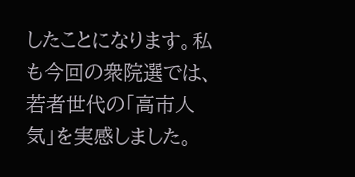したことになります。私も今回の衆院選では、若者世代の「高市人気」を実感しました。